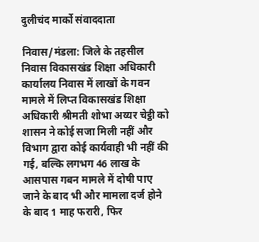दुलीचंद मार्को संवाददाता

निवास/मंडला: जिले के तहसील निवास विकासखंड शिक्षा अधिकारी कार्यालय निवास में लाखों के गवन मामले में लिप्त विकासखंड शिक्षा अधिकारी श्रीमती शोभा अय्यर चेट्ठी को शासन ने कोई सजा मिली नहीं और विभाग द्वारा कोई कार्यवाही भी नहीं की गई, बल्कि लगभग 46 लाख के आसपास गबन मामले में दोषी पाए जाने के बाद भी और मामला दर्ज होने के बाद 1 माह फरारी, फिर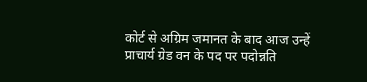कोर्ट से अग्रिम जमानत के बाद आज उन्हें प्राचार्य ग्रेड वन के पद पर पदोन्नति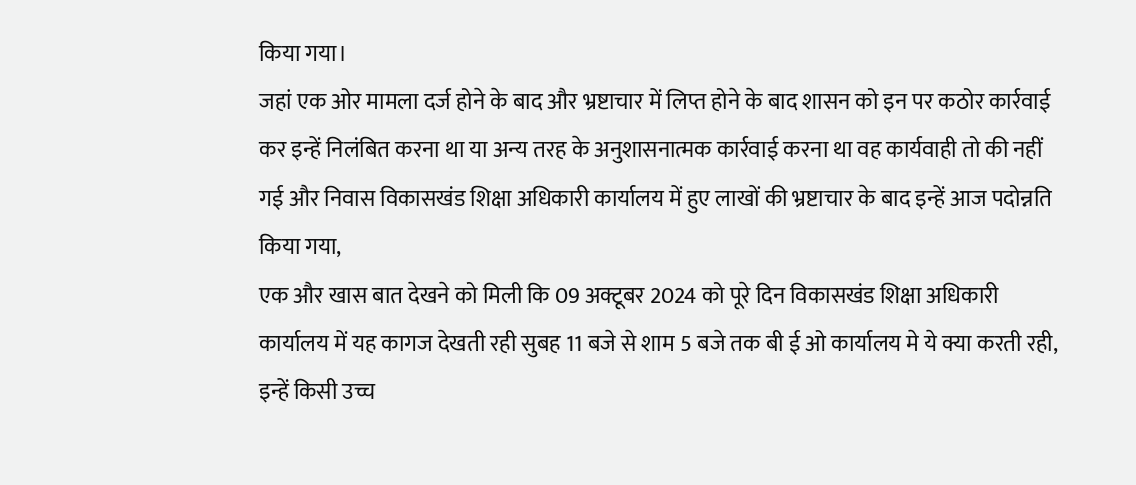किया गया।
जहां एक ओर मामला दर्ज होने के बाद और भ्रष्टाचार में लिप्त होने के बाद शासन को इन पर कठोर कार्रवाई कर इन्हें निलंबित करना था या अन्य तरह के अनुशासनात्मक कार्रवाई करना था वह कार्यवाही तो की नहीं गई और निवास विकासखंड शिक्षा अधिकारी कार्यालय में हुए लाखों की भ्रष्टाचार के बाद इन्हें आज पदोन्नति किया गया,
एक और खास बात देखने को मिली कि 09 अक्टूबर 2024 को पूरे दिन विकासखंड शिक्षा अधिकारी कार्यालय में यह कागज देखती रही सुबह 11 बजे से शाम 5 बजे तक बी ई ओ कार्यालय मे ये क्या करती रही, इन्हें किसी उच्च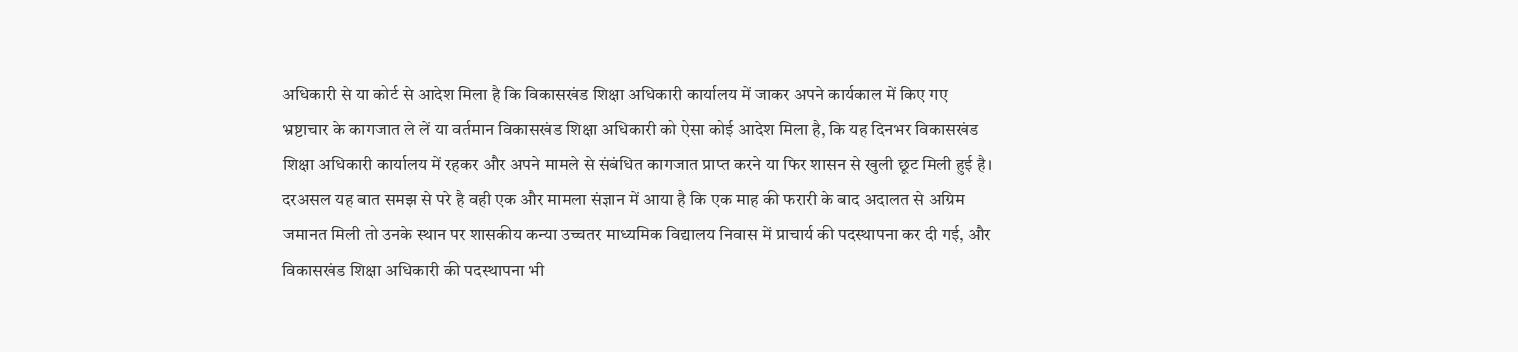अधिकारी से या कोर्ट से आदेश मिला है कि विकासखंड शिक्षा अधिकारी कार्यालय में जाकर अपने कार्यकाल में किए गए भ्रष्टाचार के कागजात ले लें या वर्तमान विकासखंड शिक्षा अधिकारी को ऐसा कोई आदेश मिला है, कि यह दिनभर विकासखंड शिक्षा अधिकारी कार्यालय में रहकर और अपने मामले से संबंधित कागजात प्राप्त करने या फिर शासन से खुली छूट मिली हुई है।
दरअसल यह बात समझ से परे है वही एक और मामला संज्ञान में आया है कि एक माह की फरारी के बाद अदालत से अग्रिम जमानत मिली तो उनके स्थान पर शासकीय कन्या उच्चतर माध्यमिक विद्यालय निवास में प्राचार्य की पदस्थापना कर दी गई, और विकासखंड शिक्षा अधिकारी की पदस्थापना भी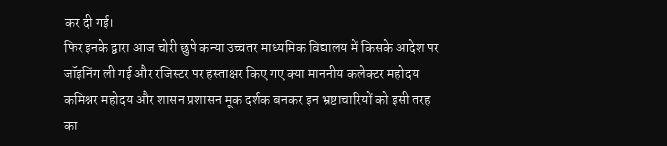कर दी गई।
फिर इनके द्वारा आज चोरी छुपे कन्या उच्चतर माध्यमिक विद्यालय में किसके आदेश पर जॉइनिंग ली गई और रजिस्टर पर हस्ताक्षर किए गए क्या माननीय कलेक्टर महोदय कमिश्नर महोदय और शासन प्रशासन मूक दर्शक बनकर इन भ्रष्टाचारियों को इसी तरह का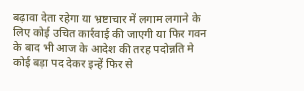बढ़ावा देता रहेगा या भ्रष्टाचार में लगाम लगाने के लिए कोई उचित कार्रवाई की जाएगी या फिर गवन के बाद भी आज के आदेश की तरह पदोन्नति मे कोई बड़ा पद देकर इन्हें फिर से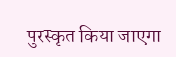पुरस्कृत किया जाएगा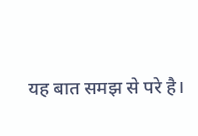यह बात समझ से परे है।